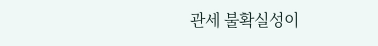관세 불확실성이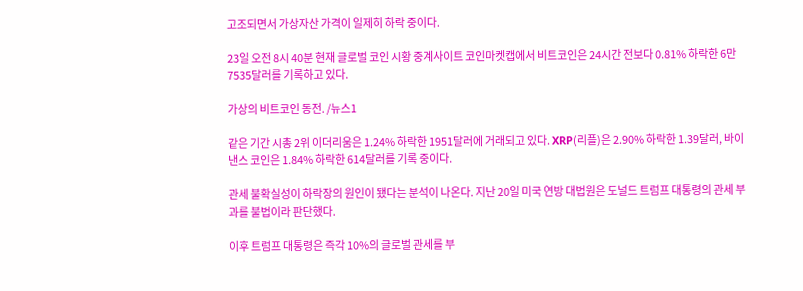고조되면서 가상자산 가격이 일제히 하락 중이다.

23일 오전 8시 40분 현재 글로벌 코인 시황 중계사이트 코인마켓캡에서 비트코인은 24시간 전보다 0.81% 하락한 6만7535달러를 기록하고 있다.

가상의 비트코인 동전. /뉴스1

같은 기간 시총 2위 이더리움은 1.24% 하락한 1951달러에 거래되고 있다. XRP(리플)은 2.90% 하락한 1.39달러, 바이낸스 코인은 1.84% 하락한 614달러를 기록 중이다.

관세 불확실성이 하락장의 원인이 됐다는 분석이 나온다. 지난 20일 미국 연방 대법원은 도널드 트럼프 대통령의 관세 부과를 불법이라 판단했다.

이후 트럼프 대통령은 즉각 10%의 글로벌 관세를 부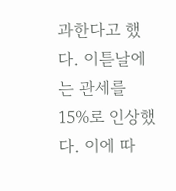과한다고 했다. 이튿날에는 관세를 15%로 인상했다. 이에 따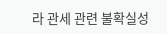라 관세 관련 불확실성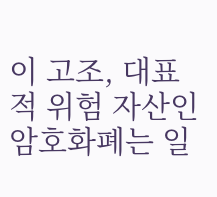이 고조, 대표적 위험 자산인 암호화폐는 일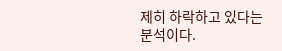제히 하락하고 있다는 분석이다.